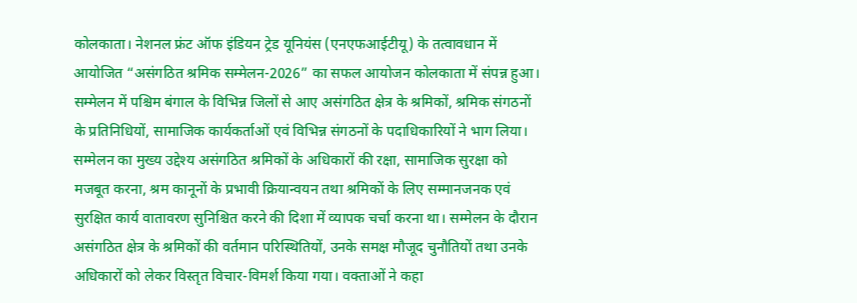कोलकाता। नेशनल फ्रंट ऑफ इंडियन ट्रेड यूनियंस (एनएफआईटीयू) के तत्वावधान में आयोजित “असंगठित श्रमिक सम्मेलन-2026” का सफल आयोजन कोलकाता में संपन्न हुआ। सम्मेलन में पश्चिम बंगाल के विभिन्न जिलों से आए असंगठित क्षेत्र के श्रमिकों, श्रमिक संगठनों के प्रतिनिधियों, सामाजिक कार्यकर्ताओं एवं विभिन्न संगठनों के पदाधिकारियों ने भाग लिया। सम्मेलन का मुख्य उद्देश्य असंगठित श्रमिकों के अधिकारों की रक्षा, सामाजिक सुरक्षा को मजबूत करना, श्रम कानूनों के प्रभावी क्रियान्वयन तथा श्रमिकों के लिए सम्मानजनक एवं सुरक्षित कार्य वातावरण सुनिश्चित करने की दिशा में व्यापक चर्चा करना था। सम्मेलन के दौरान असंगठित क्षेत्र के श्रमिकों की वर्तमान परिस्थितियों, उनके समक्ष मौजूद चुनौतियों तथा उनके अधिकारों को लेकर विस्तृत विचार-विमर्श किया गया। वक्ताओं ने कहा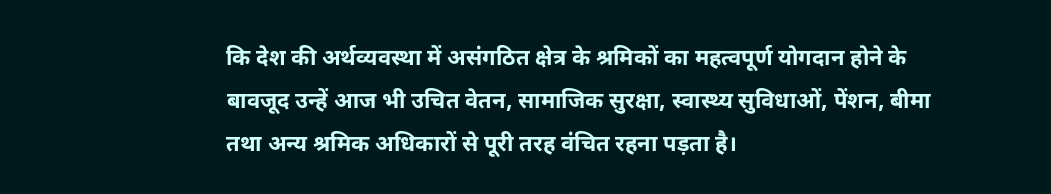कि देश की अर्थव्यवस्था में असंगठित क्षेत्र के श्रमिकों का महत्वपूर्ण योगदान होने के बावजूद उन्हें आज भी उचित वेतन, सामाजिक सुरक्षा, स्वास्थ्य सुविधाओं, पेंशन, बीमा तथा अन्य श्रमिक अधिकारों से पूरी तरह वंचित रहना पड़ता है।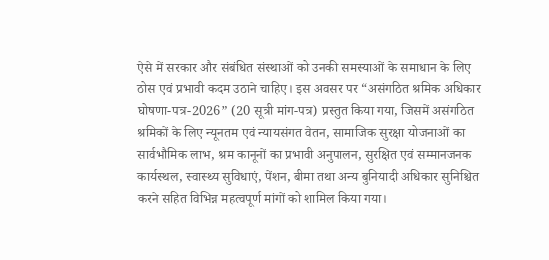ऐसे में सरकार और संबंधित संस्थाओं को उनकी समस्याओं के समाधान के लिए ठोस एवं प्रभावी कदम उठाने चाहिए। इस अवसर पर “असंगठित श्रमिक अधिकार घोषणा-पत्र-2026” (20 सूत्री मांग-पत्र) प्रस्तुत किया गया, जिसमें असंगठित श्रमिकों के लिए न्यूनतम एवं न्यायसंगत वेतन, सामाजिक सुरक्षा योजनाओं का सार्वभौमिक लाभ, श्रम कानूनों का प्रभावी अनुपालन, सुरक्षित एवं सम्मानजनक कार्यस्थल, स्वास्थ्य सुविधाएं, पेंशन, बीमा तथा अन्य बुनियादी अधिकार सुनिश्चित करने सहित विभिन्न महत्वपूर्ण मांगों को शामिल किया गया।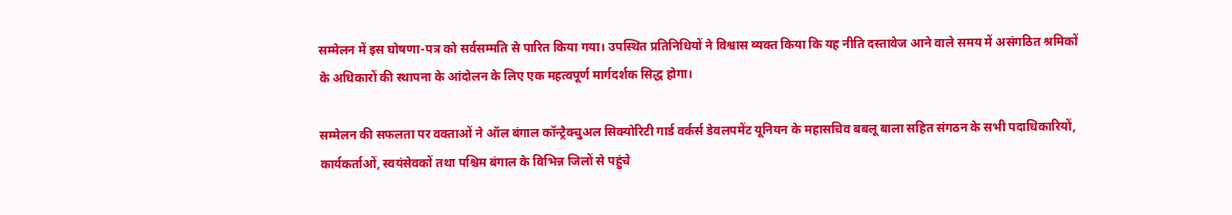सम्मेलन में इस घोषणा-पत्र को सर्वसम्मति से पारित किया गया। उपस्थित प्रतिनिधियों ने विश्वास व्यक्त किया कि यह नीति दस्तावेज आने वाले समय में असंगठित श्रमिकों के अधिकारों की स्थापना के आंदोलन के लिए एक महत्वपूर्ण मार्गदर्शक सिद्ध होगा।

सम्मेलन की सफलता पर वक्ताओं ने ऑल बंगाल कॉन्ट्रैक्चुअल सिक्योरिटी गार्ड वर्कर्स डेवलपमेंट यूनियन के महासचिव बबलू बाला सहित संगठन के सभी पदाधिकारियों, कार्यकर्ताओं, स्वयंसेवकों तथा पश्चिम बंगाल के विभिन्न जिलों से पहुंचे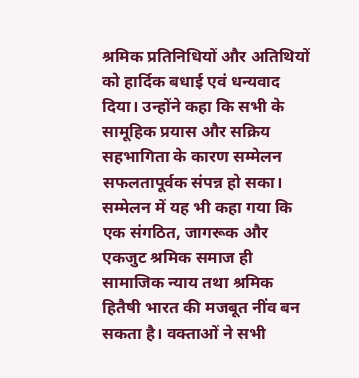श्रमिक प्रतिनिधियों और अतिथियों को हार्दिक बधाई एवं धन्यवाद दिया। उन्होंने कहा कि सभी के सामूहिक प्रयास और सक्रिय सहभागिता के कारण सम्मेलन सफलतापूर्वक संपन्न हो सका।
सम्मेलन में यह भी कहा गया कि एक संगठित, जागरूक और एकजुट श्रमिक समाज ही सामाजिक न्याय तथा श्रमिक हितैषी भारत की मजबूत नींव बन सकता है। वक्ताओं ने सभी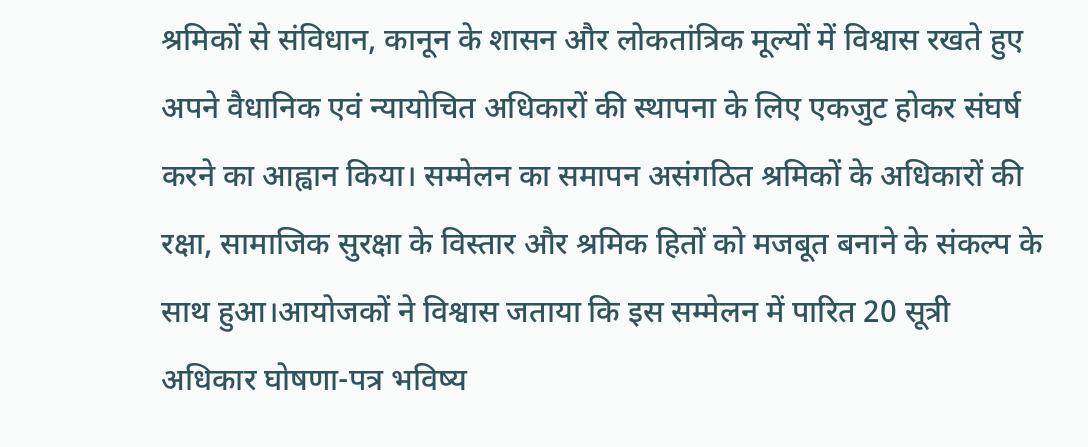श्रमिकों से संविधान, कानून के शासन और लोकतांत्रिक मूल्यों में विश्वास रखते हुए अपने वैधानिक एवं न्यायोचित अधिकारों की स्थापना के लिए एकजुट होकर संघर्ष करने का आह्वान किया। सम्मेलन का समापन असंगठित श्रमिकों के अधिकारों की रक्षा, सामाजिक सुरक्षा के विस्तार और श्रमिक हितों को मजबूत बनाने के संकल्प के साथ हुआ।आयोजकों ने विश्वास जताया कि इस सम्मेलन में पारित 20 सूत्री अधिकार घोषणा-पत्र भविष्य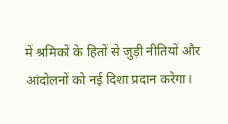में श्रमिकों के हितों से जुड़ी नीतियों और आंदोलनों को नई दिशा प्रदान करेगा।